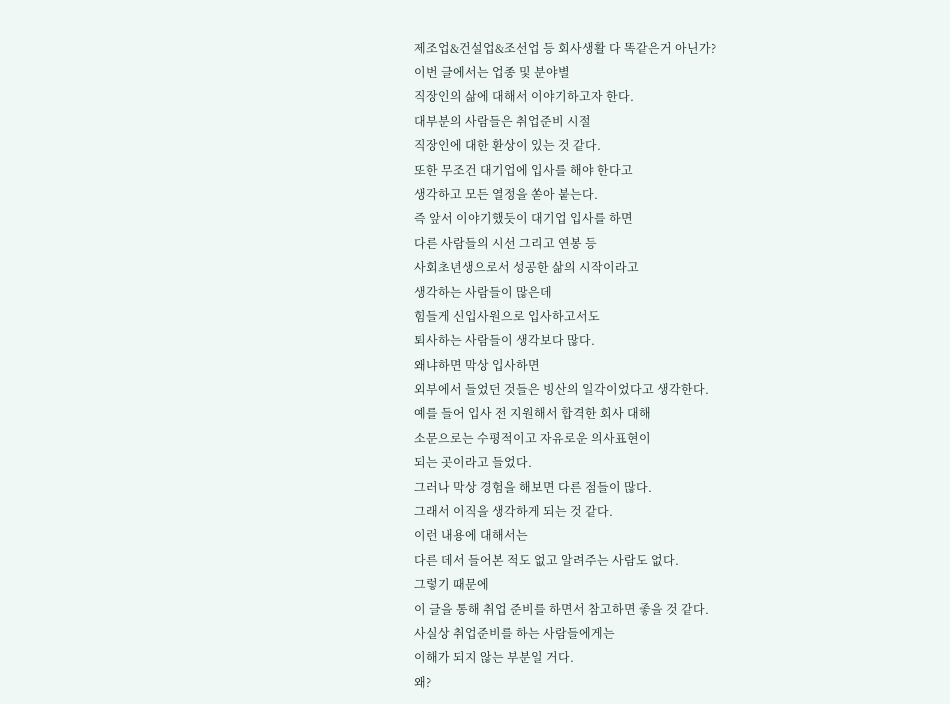제조업&건설업&조선업 등 회사생활 다 똑같은거 아닌가?
이번 글에서는 업종 및 분야별
직장인의 삶에 대해서 이야기하고자 한다.
대부분의 사람들은 취업준비 시절
직장인에 대한 환상이 있는 것 같다.
또한 무조건 대기업에 입사를 해야 한다고
생각하고 모든 열정을 쏟아 붙는다.
즉 앞서 이야기했듯이 대기업 입사를 하면
다른 사람들의 시선 그리고 연봉 등
사회초년생으로서 성공한 삶의 시작이라고
생각하는 사람들이 많은데
힘들게 신입사원으로 입사하고서도
퇴사하는 사람들이 생각보다 많다.
왜냐하면 막상 입사하면
외부에서 들었던 것들은 빙산의 일각이었다고 생각한다.
예를 들어 입사 전 지원해서 합격한 회사 대해
소문으로는 수평적이고 자유로운 의사표현이
되는 곳이라고 들었다.
그러나 막상 경험을 해보면 다른 점들이 많다.
그래서 이직을 생각하게 되는 것 같다.
이런 내용에 대해서는
다른 데서 들어본 적도 없고 알려주는 사람도 없다.
그렇기 때문에
이 글을 통해 취업 준비를 하면서 참고하면 좋을 것 같다.
사실상 취업준비를 하는 사람들에게는
이해가 되지 않는 부분일 거다.
왜?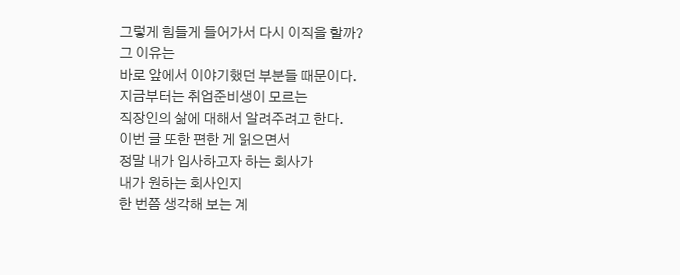그렇게 힘들게 들어가서 다시 이직을 할까?
그 이유는
바로 앞에서 이야기했던 부분들 때문이다.
지금부터는 취업준비생이 모르는
직장인의 삶에 대해서 알려주려고 한다.
이번 글 또한 편한 게 읽으면서
정말 내가 입사하고자 하는 회사가
내가 원하는 회사인지
한 번쯤 생각해 보는 계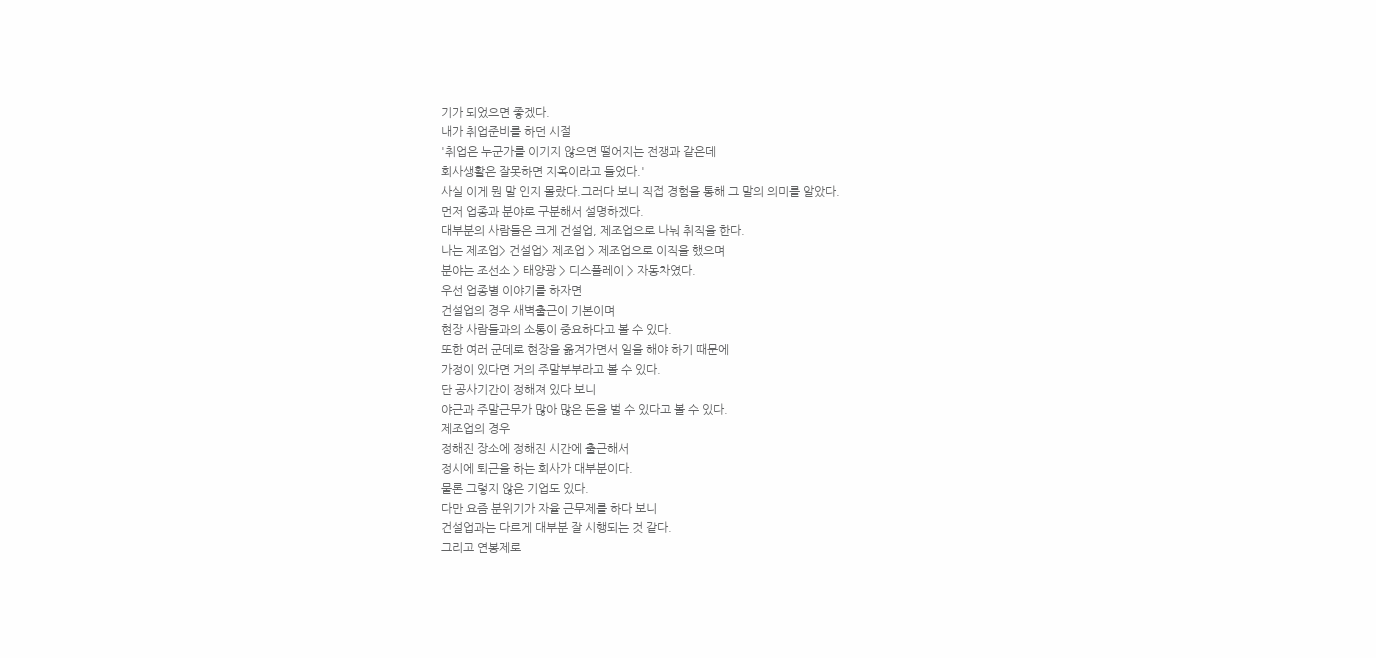기가 되었으면 좋겠다.
내가 취업준비를 하던 시절
'취업은 누군가를 이기지 않으면 떨어지는 전쟁과 같은데
회사생활은 잘못하면 지옥이라고 들었다.'
사실 이게 뭔 말 인지 몰랐다.그러다 보니 직접 경험을 통해 그 말의 의미를 알았다.
먼저 업종과 분야로 구분해서 설명하겠다.
대부분의 사람들은 크게 건설업, 제조업으로 나눠 취직을 한다.
나는 제조업> 건설업> 제조업 > 제조업으로 이직을 했으며
분야는 조선소 > 태양광 > 디스플레이 > 자동차였다.
우선 업종별 이야기를 하자면
건설업의 경우 새벽출근이 기본이며
현장 사람들과의 소통이 중요하다고 볼 수 있다.
또한 여러 군데로 현장을 옮겨가면서 일을 해야 하기 때문에
가정이 있다면 거의 주말부부라고 볼 수 있다.
단 공사기간이 정해져 있다 보니
야근과 주말근무가 많아 많은 돈을 벌 수 있다고 볼 수 있다.
제조업의 경우
정해진 장소에 정해진 시간에 출근해서
정시에 퇴근을 하는 회사가 대부분이다.
물론 그렇지 않은 기업도 있다.
다만 요즘 분위기가 자율 근무제를 하다 보니
건설업과는 다르게 대부분 잘 시행되는 것 같다.
그리고 연봉제로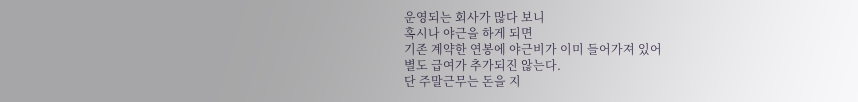운영되는 회사가 많다 보니
혹시나 야근을 하게 되면
기존 계약한 연봉에 야근비가 이미 들어가져 있어
별도 급여가 추가되진 않는다.
단 주말근무는 돈을 지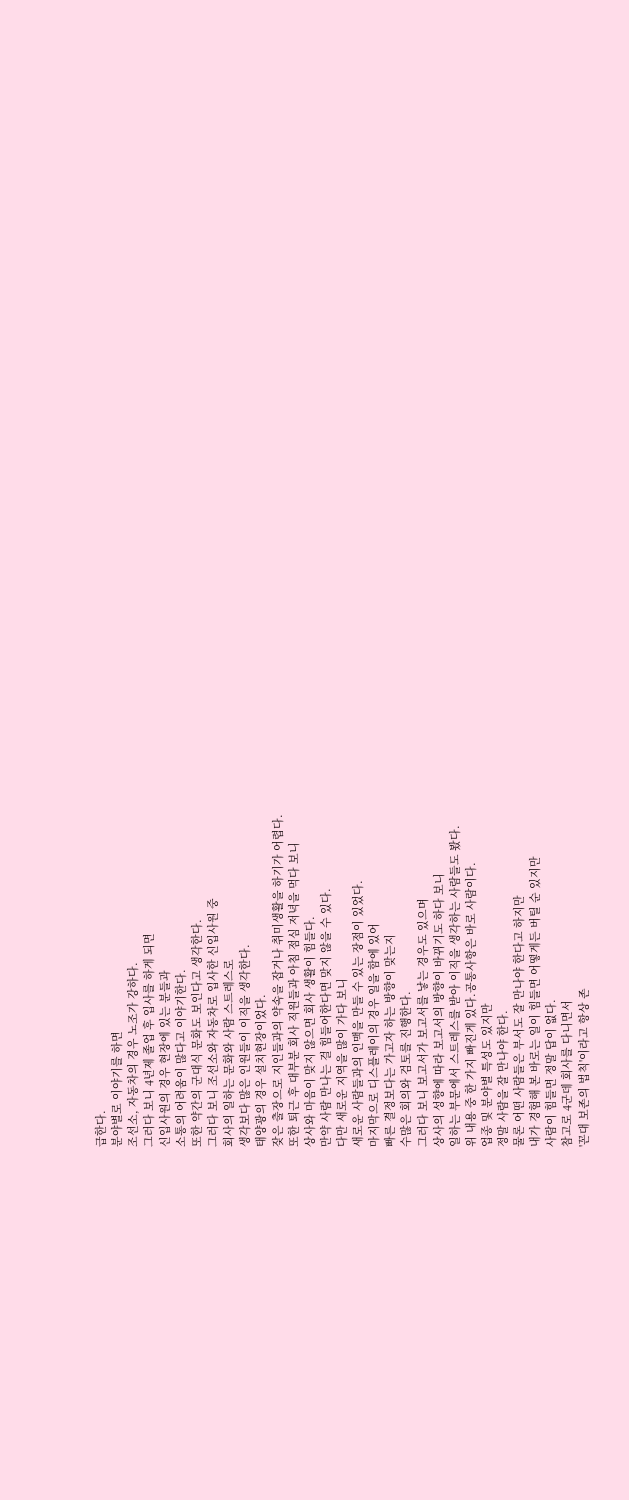급한다.
분야별로 이야기를 하면
조선소, 자동차의 경우 노조가 강하다.
그러다 보니 4년제 졸업 후 입사를 하게 되면
신입사원의 경우 현장에 있는 분들과
소통의 어려움이 많다고 이야기한다.
또한 약간의 군대식 문화도 보인다고 생각한다.
그러다 보니 조선소와 자동차로 입사한 신입사원 중
회사의 일하는 문화와 사람 스트레스로
생각보다 많은 인원들이 이직을 생각한다.
태양광의 경우 설치현장이었다.
잦은 출장으로 지인들과의 약속을 잡거나 취미생활을 하기가 어렵다.
또한 퇴근 후 대부분 회사 직원들과 아침 점심 저녁을 먹다 보니
상사와 마음이 맞지 않으면 회사 생활이 힘들다.
만약 사람 만나는 걸 힘들어한다면 맞지 않을 수 있다.
다만 새로운 지역을 많이 가다 보니
새로운 사람들과의 인맥을 만들 수 있는 장점이 있었다.
마지막으로 디스플레이의 경우 일을 함에 있어
빠른 결정보다는 가고자 하는 방향이 맞는지
수많은 회의와 검토를 진행한다.
그러다 보니 보고서가 보고서를 낳는 경우도 있으며
상사의 성향에 따라 보고서의 방향이 바뀌기도 하다 보니
일하는 부문에서 스트레스를 받아 이직을 생각하는 사람들도 봤다.
위 내용 중 한 가지 빠진게 있다.공통사항은 바로 사람이다.
업종 및 분야별 특성도 있지만
정말 사람을 잘 만나야 한다.
물론 어떤 사람들은 부서도 잘 만나야 한다고 하지만
내가 경험해 본 바로는 일이 힘들면 어떻게든 버틸 순 있지만
사람이 힘들면 정말 답이 없다.
참고로 4군데 회사를 다니면서
'꼰대 보존의 법칙'이라고 항상 존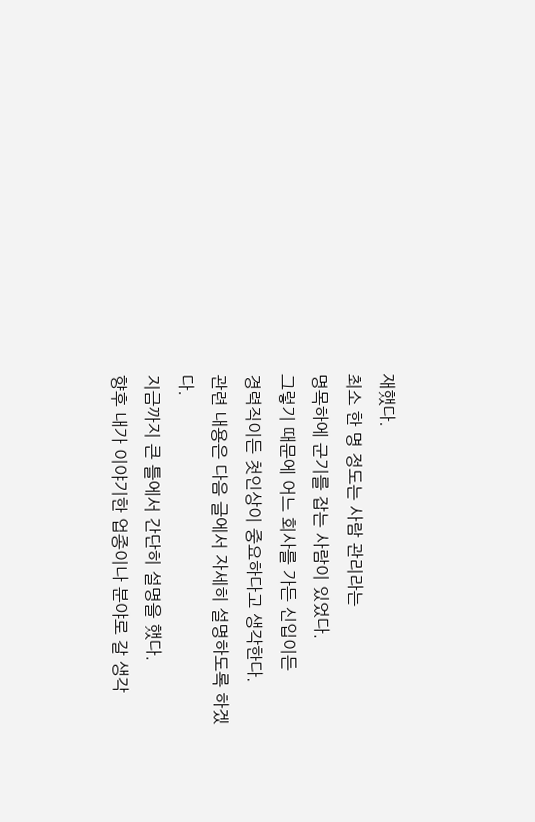재했다.
최소 한 명 정도는 사람 관리라는
명목하에 군기를 잡는 사람이 있었다.
그렇기 때문에 어느 회사를 가든 신입이든
경력직이든 첫인상이 중요하다고 생각한다.
관련 내용은 다음 글에서 자세히 설명하도록 하겠다.
지금까지 큰 틀에서 간단히 설명을 했다.
향후 내가 이야기한 업종이나 분야로 갈 생각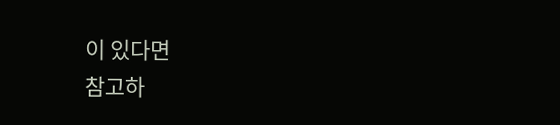이 있다면
참고하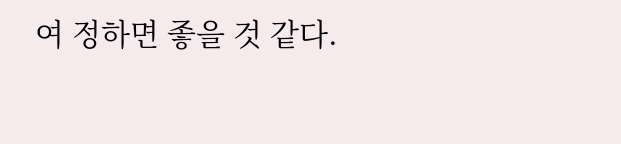여 정하면 좋을 것 같다.